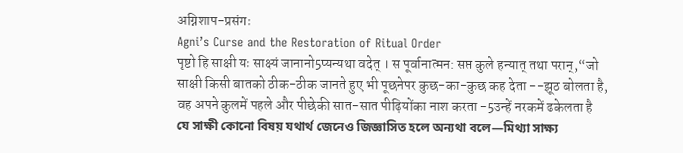अग्निशाप-प्रसंगः
Agni’s Curse and the Restoration of Ritual Order
पृष्टो हि साक्षी यः साक्ष्यं जानानो5प्यन्यथा वदेत् । स पूर्वानात्मन: सप्त कुले हन्यात् तथा परान्,“जो साक्षी किसी बातको ठीक-ठीक जानते हुए भी पूछनेपर कुछ-का-कुछ कह देता --झूठ बोलता है, वह अपने कुलमें पहले और पीछेकी सात-सात पीढ़ियोंका नाश करता -5उन्हें नरकमें ढकेलता है
যে সাক্ষী কোনো বিষয় যথার্থ জেনেও জিজ্ঞাসিত হলে অন্যথা বলে—মিথ্যা সাক্ষ্য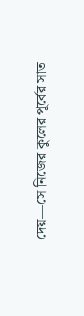দেয়—সে নিজের কুলের পূর্বের সাত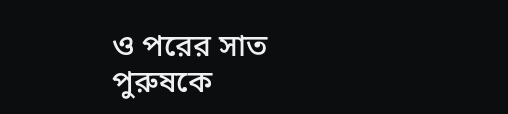ও পরের সাত পুরুষকে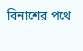বিনাশের পথে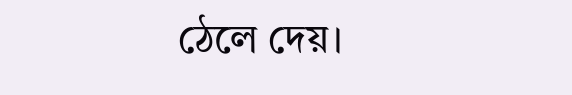ঠেলে দেয়।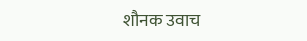शौनक उवाच